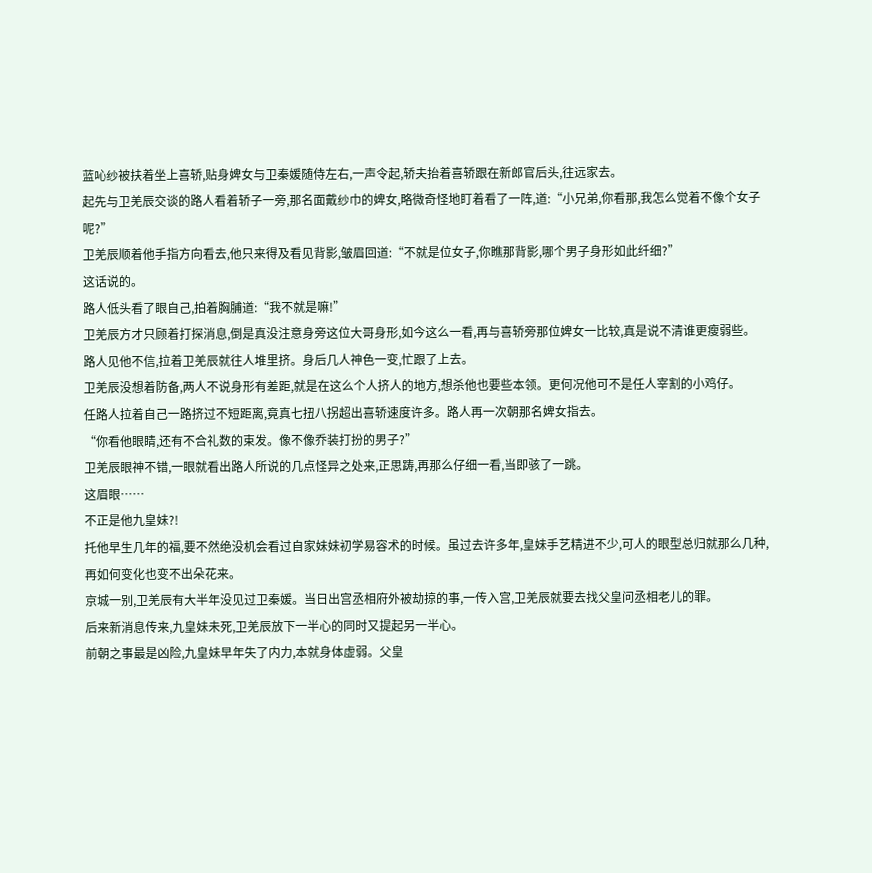蓝吣纱被扶着坐上喜轿,贴身婢女与卫秦媛随侍左右,一声令起,轿夫抬着喜轿跟在新郎官后头,往远家去。
起先与卫羌辰交谈的路人看着轿子一旁,那名面戴纱巾的婢女,略微奇怪地盯着看了一阵,道:“小兄弟,你看那,我怎么觉着不像个女子呢?”
卫羌辰顺着他手指方向看去,他只来得及看见背影,皱眉回道:“不就是位女子,你瞧那背影,哪个男子身形如此纤细?”
这话说的。
路人低头看了眼自己,拍着胸脯道:“我不就是嘛!”
卫羌辰方才只顾着打探消息,倒是真没注意身旁这位大哥身形,如今这么一看,再与喜轿旁那位婢女一比较,真是说不清谁更瘦弱些。
路人见他不信,拉着卫羌辰就往人堆里挤。身后几人神色一变,忙跟了上去。
卫羌辰没想着防备,两人不说身形有差距,就是在这么个人挤人的地方,想杀他也要些本领。更何况他可不是任人宰割的小鸡仔。
任路人拉着自己一路挤过不短距离,竟真七扭八拐超出喜轿速度许多。路人再一次朝那名婢女指去。
“你看他眼睛,还有不合礼数的束发。像不像乔装打扮的男子?”
卫羌辰眼神不错,一眼就看出路人所说的几点怪异之处来,正思踌,再那么仔细一看,当即骇了一跳。
这眉眼……
不正是他九皇妹?!
托他早生几年的福,要不然绝没机会看过自家妹妹初学易容术的时候。虽过去许多年,皇妹手艺精进不少,可人的眼型总归就那么几种,再如何变化也变不出朵花来。
京城一别,卫羌辰有大半年没见过卫秦媛。当日出宫丞相府外被劫掠的事,一传入宫,卫羌辰就要去找父皇问丞相老儿的罪。
后来新消息传来,九皇妹未死,卫羌辰放下一半心的同时又提起另一半心。
前朝之事最是凶险,九皇妹早年失了内力,本就身体虚弱。父皇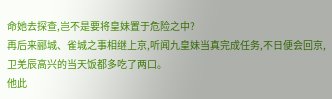命她去探查,岂不是要将皇妹置于危险之中?
再后来郦城、雀城之事相继上京,听闻九皇妹当真完成任务,不日便会回京,卫羌辰高兴的当天饭都多吃了两口。
他此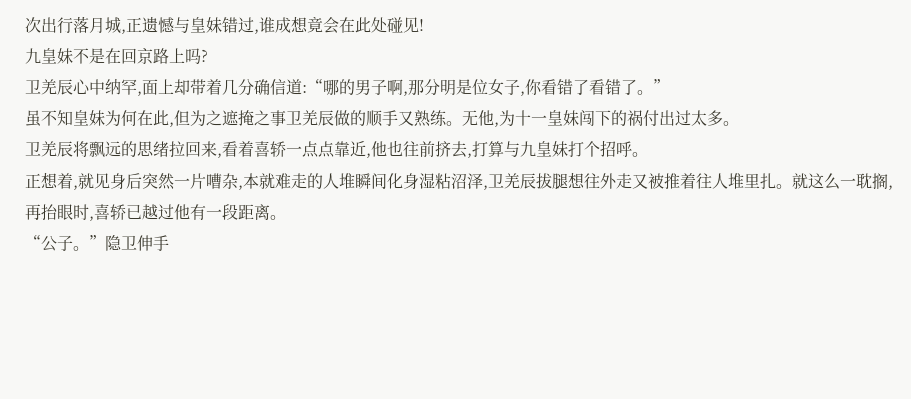次出行落月城,正遗憾与皇妹错过,谁成想竟会在此处碰见!
九皇妹不是在回京路上吗?
卫羌辰心中纳罕,面上却带着几分确信道:“哪的男子啊,那分明是位女子,你看错了看错了。”
虽不知皇妹为何在此,但为之遮掩之事卫羌辰做的顺手又熟练。无他,为十一皇妹闯下的祸付出过太多。
卫羌辰将飘远的思绪拉回来,看着喜轿一点点靠近,他也往前挤去,打算与九皇妹打个招呼。
正想着,就见身后突然一片嘈杂,本就难走的人堆瞬间化身湿粘沼泽,卫羌辰拔腿想往外走又被推着往人堆里扎。就这么一耽搁,再抬眼时,喜轿已越过他有一段距离。
“公子。”隐卫伸手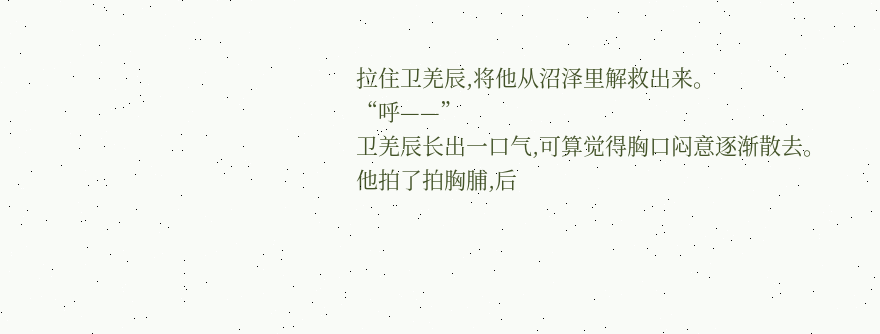拉住卫羌辰,将他从沼泽里解救出来。
“呼——”
卫羌辰长出一口气,可算觉得胸口闷意逐渐散去。
他拍了拍胸脯,后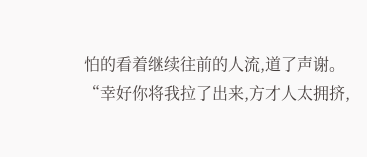怕的看着继续往前的人流,道了声谢。
“幸好你将我拉了出来,方才人太拥挤,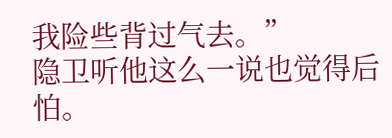我险些背过气去。”
隐卫听他这么一说也觉得后怕。